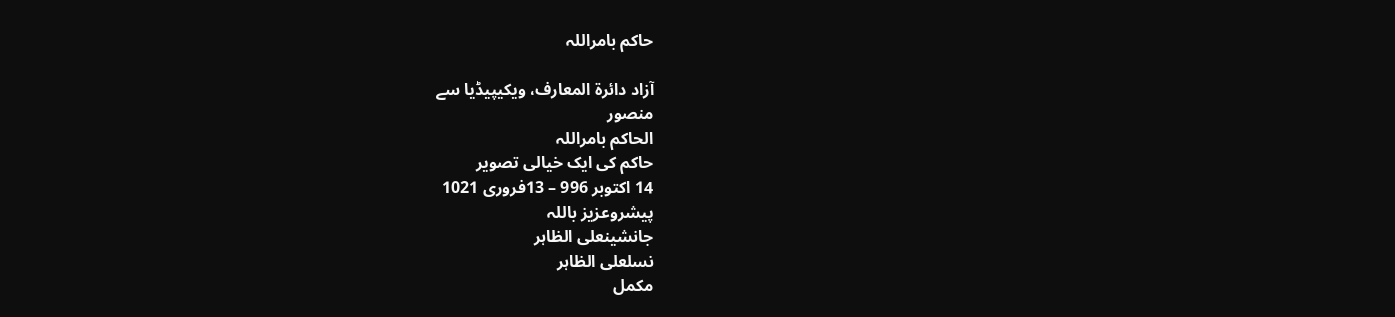حاکم بامراللہ

آزاد دائرۃ المعارف، ویکیپیڈیا سے
منصور
الحاکم بامراللہ
حاکم کی ایک خیالی تصویر
14 اکتوبر 996 – 13فروری 1021
پیشروعزیز باللہ
جانشینعلی الظاہر
نسلعلی الظاہر
مکمل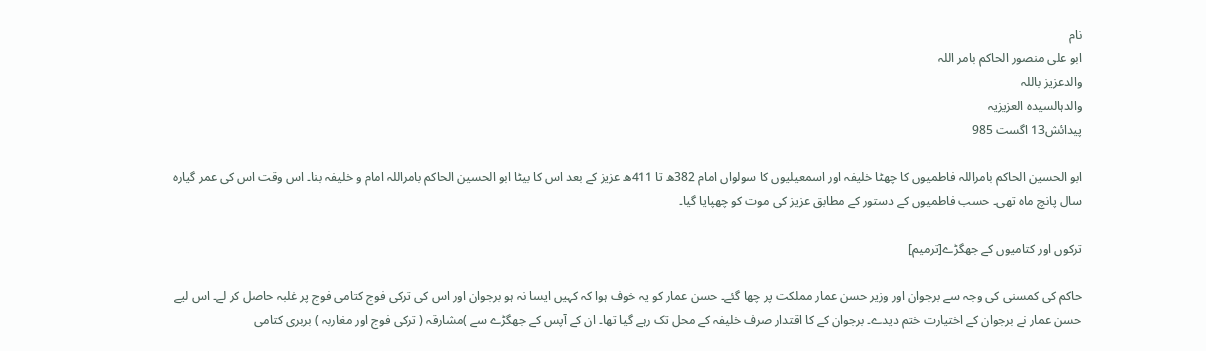نام
ابو علی منصور الحاکم بامر اللہ
والدعزیز باللہ
والدہالسیدہ العزیزیہ
پیدائش13 اگست 985

ابو الحسین الحاکم بامراللہ فاطمیوں کا چھٹا خلیفہ اور اسمعیلیوں کا سولواں امام 382ھ تا 411ھ عزیز کے بعد اس کا بیٹا ابو الحسین الحاکم بامراللہ امام و خلیفہ بنا۔ اس وقت اس کی عمر گیارہ سال پانچ ماہ تھی۔ حسب فاطمیوں کے دستور کے مطابق عزیز کی موت کو چھپایا گیا۔

ترکوں اور کتامیوں کے جھگڑے[ترمیم]

حاکم کی کمسنی کی وجہ سے برجوان اور وزیر حسن عمار مملکت پر چھا گئے۔ حسن عمار کو یہ خوف ہوا کہ کہیں ایسا نہ ہو برجوان اور اس کی ترکی فوج کتامی فوج پر غلبہ حاصل کر لے۔ اس لیے حسن عمار نے برجوان کے اختیارت ختم دیدے۔ برجوان کے کا اقتدار صرف خلیفہ کے محل تک رہے گیا تھا۔ ان کے آپس کے جھگڑے سے )مشارقہ ( ترکی فوج اور مغاربہ ) بربری کتامی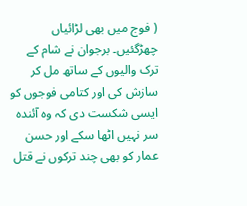( فوج میں بھی لڑائیاں چھڑگئیں۔ برجوان نے شام کے ترک والیوں کے ساتھ مل کر سازش کی اور کتامی فوجوں کو ایسی شکست دی کہ وہ آئندہ سر نہیں اٹھا سکے اور حسن عمار کو بھی چند ترکوں نے قتل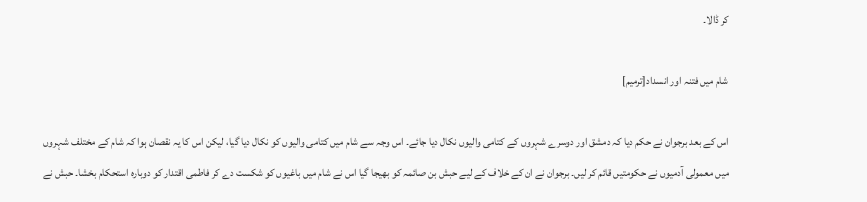کر ڈالا۔

شام میں فتنہ اور انسداد[ترمیم]

اس کے بعد برجوان نے حکم دیا کہ دمشق اور دوسرے شہروں کے کتامی والیوں نکال دیا جائے۔ اس وجہ سے شام میں کتامی والیوں کو نکال دیا گیا، لیکن اس کا یہ نقصان ہوا کہ شام کے مختلف شہروں میں معمولی آدمیوں نے حکومتیں قائم کر لیں۔ برجوان نے ان کے خلاف کے لیے حبش بن صائمہ کو بھیجا گیا اس نے شام میں باغیوں کو شکست دے کر فاطمی اقتدار کو دوبارہ استحکام بخشا۔ حبش نے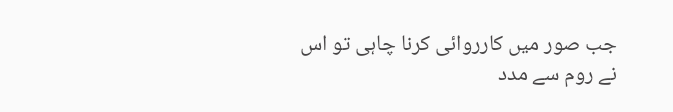جب صور میں کارروائی کرنا چاہی تو اس نے روم سے مدد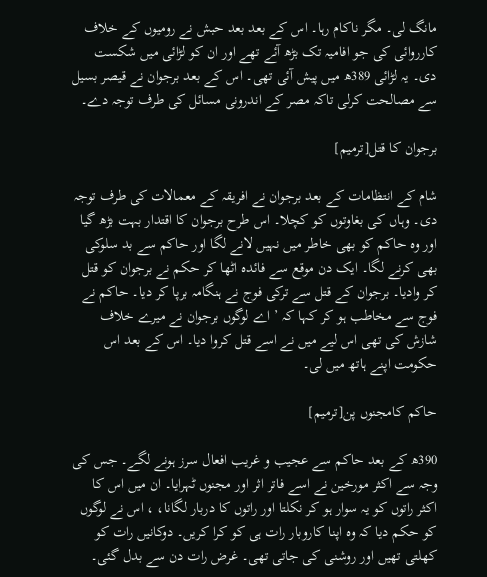مانگ لی۔ مگر ناکام رہا۔ اس کے بعد بعد حبش نے رومیوں کے خلاف کارروائی کی جو افامیہ تک بڑھ آئے تھے اور ان کو لڑائی میں شکست دی۔ یہ لڑائی 389ھ میں پیش آئی تھی۔ اس کے بعد برجوان نے قیصر بسیل سے مصالحت کرلی تاکہ مصر کے اندرونی مسائل کی طرف توجہ دے۔

برجوان کا قتل[ترمیم]

شام کے انتظامات کے بعد برجوان نے افریقہ کے معمالات کی طرف توجہ دی۔ وہاں کی بغاوتوں کو کچلا۔ اس طرح برجوان کا اقتدار بہت بڑھ گیا اور وہ حاکم کو بھی خاطر میں نہیں لانے لگا اور حاکم سے بد سلوکی بھی کرنے لگا۔ ایک دن موقع سے فائدہ اٹھا کر حکم نے برجوان کو قتل کر وادیا۔ برجوان کے قتل سے ترکی فوج نے ہنگامہ برپا کر دیا۔ حاکم نے فوج سے مخاطب ہو کر کہا کہ ’ اے لوگوں برجوان نے میرے خلاف شازش کی تھی اس لیے میں نے اسے قتل کروا دیا۔ اس کے بعد اس حکومت اپنے ہاتھ میں لی۔

حاکم کامجنوں پن[ترمیم]

390ھ کے بعد حاکم سے عجیب و غریب افعال سرز ہونے لگے۔ جس کی وجہ سے اکثر مورخین نے اسے فاتر اثر اور مجنوں ٹہرایا۔ ان میں اس کا اکثر راتوں کو یہ سوار ہو کر نکلتا اور راتوں کا دربار لگانا، ، اس نے لوگوں کو حکم دیا کہ وہ اپنا کاروبار رات ہی کو کرا کریں۔ دوکانیں رات کو کھلتی تھیں اور روشنی کی جاتی تھی۔ غرض رات دن سے بدل گئی۔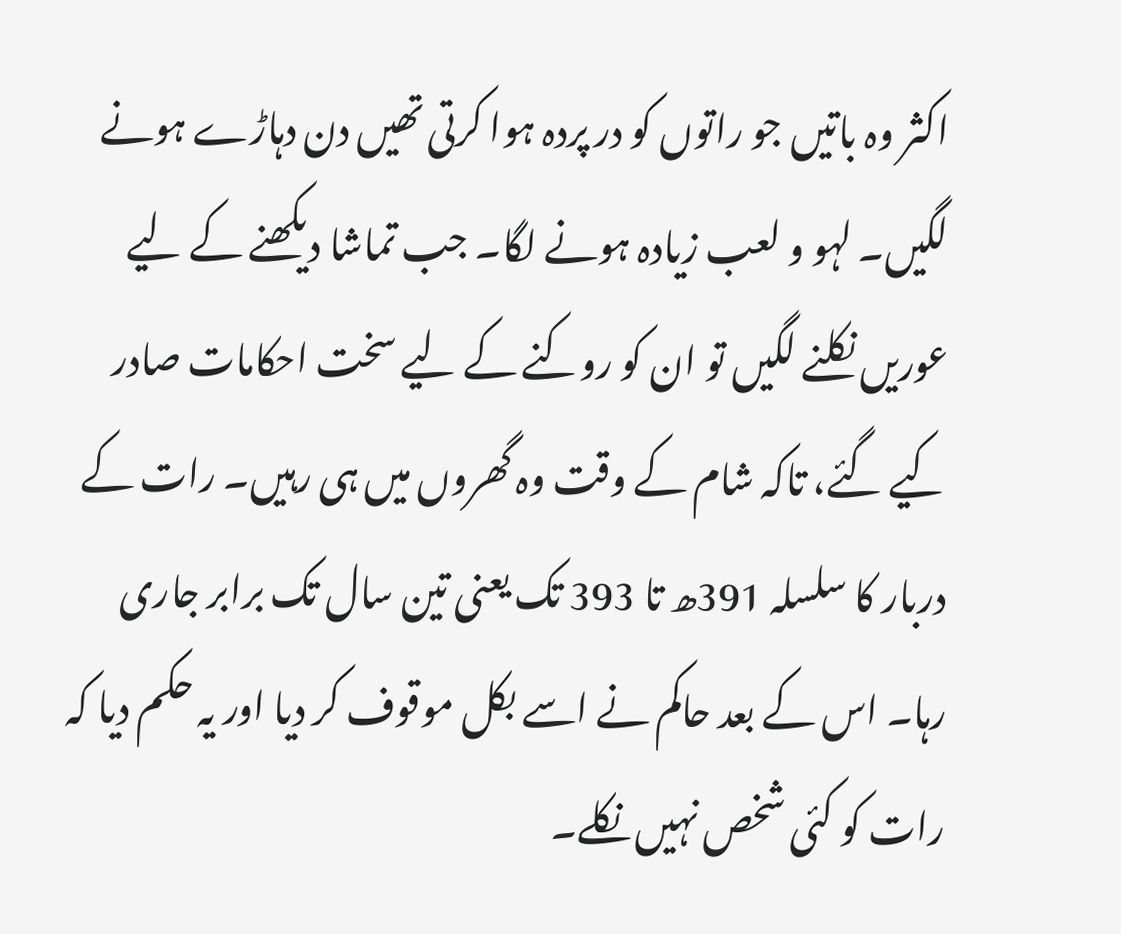اکثر وہ باتیں جو راتوں کو در پردہ ہوا کرتی تھیں دن دہاڑے ہونے لگیں۔ لہو و لعب زیادہ ہونے لگا۔ جب تماشا دیکھنے کے لیے عوریں نکلنے لگیں تو ان کو روکنے کے لیے سخت احکامات صادر کیے گئے، تاکہ شام کے وقت وہ گھروں میں ہی رہیں۔ رات کے دربار کا سلسلہ 391ھ تا 393 تک یعنی تین سال تک برابر جاری رہا۔ اس کے بعد حاکم نے اسے بکل موقوف کر دیا اور یہ حکم دیا کہ رات کو کئی شخص نہیں نکلے۔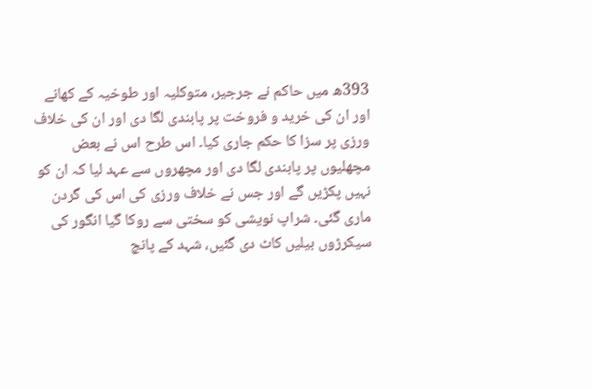393ھ میں حاکم نے جرجیر، متوکلیہ اور طوخیہ کے کھانے اور ان کی خرید و فروخت پر پابندی لگا دی اور ان کی خلاف ورزی پر سزا کا حکم جاری کیا۔ اس طرح اس نے بعض مچھلیوں پر پابندی لگا دی اور مچھروں سے عہد لیا کہ ان کو نہیں پکڑیں گے اور جس نے خلاف ورزی کی اس کی گردن ماری گئی۔ شراپ نویشی کو سختی سے روکا گیا انگور کی سیکرڑوں بیلیں کاٹ دی گئیں، شہد کے پانچ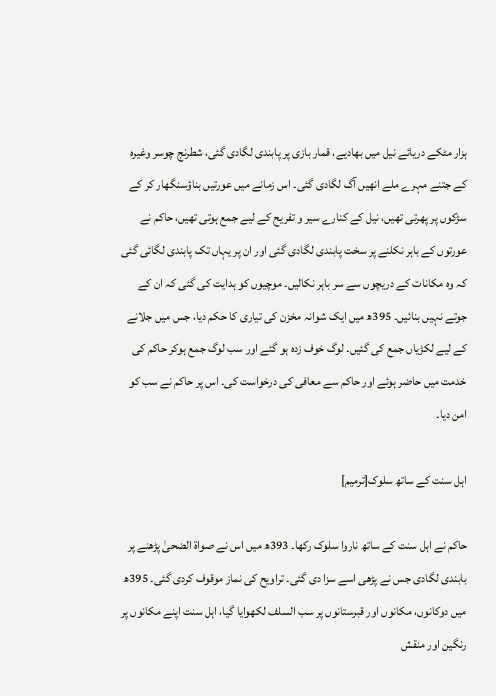ہزار مٹکے دریائے نیل میں بھادیے، قمار بازی پر پابندی لگادی گئی، شطرنج چوسر وغیرہ کے جتنے مہرے ملے انھیں آگ لگادی گئی۔ اس زمانے میں عورتیں بناؤسنگھار کر کے سڑکوں پر پھرتی تھیں، نیل کے کنارے سیر و تفریح کے لیے جمع ہوتی تھیں، حاکم نے عورتوں کے باہر نکلنے پر سخت پابندی لگادی گئی اور ان پر یہاں تک پابندی لگائی گئی کہ وہ مکانات کے دریچوں سے سر باہر نکالیں۔ موچیوں کو ہدایت کی گئی کہ ان کے جوتے نہیں بنائیں۔ 395ھ میں ایک شوانہ مخزن کی تیاری کا حکم دیا، جس میں جلانے کے لیے لکڑیاں جمع کی گئیں۔ لوگ خوف زدہ ہو گئے اور سب لوگ جمع ہوکر حاکم کی خدمت میں حاضر ہوئے اور حاکم سے معافی کی درخواست کی۔ اس پر حاکم نے سب کو امن دیا۔

اہل سنت کے ساتھ سلوک[ترمیم]

حاکم نے اہل سنت کے ساتھ ناروا سلوک رکھا۔ 393ھ میں اس نے صواۃ الضحیٰ پڑھنے پر بابندی لگادی جس نے پڑھی اسے سزا دی گئی۔ تراویح کی نماز موقوف کردی گئی۔ 395ھ میں دوکانوں، مکانوں اور قبرستانوں پر سب السلف لکھوایا گیا، اہل سنت اپنے مکانوں پر رنگین اور منقش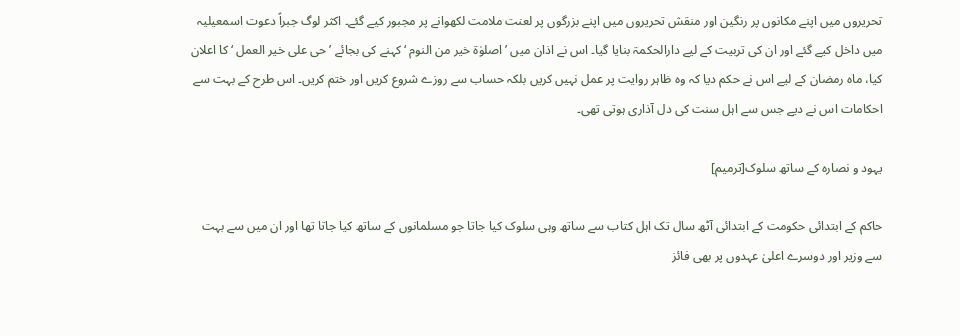تحریروں میں اپنے مکانوں پر رنگین اور منقش تحریروں میں اپنے بزرگوں پر لعنت ملامت لکھوانے پر مجبور کیے گئے۔ اکثر لوگ جبراً دعوت اسمعیلیہ میں داخل کیے گئے اور ان کی تربیت کے لیے دارالحکمۃ بنایا گیا۔ اس نے اذان میں ’ اصلوٰۃ خیر من النوم ‘ کہنے کی بجائے ’ حی علی خیر العمل ‘ کا اعلان کیا، ماہ رمضان کے لیے اس نے حکم دیا کہ وہ ظاہر روایت پر عمل نہیں کریں بلکہ حساب سے روزے شروع کریں اور ختم کریں۔ اس طرح کے بہت سے احکامات اس نے دیے جس سے اہل سنت کی دل آذاری ہوتی تھی۔

یہود و نصارہ کے ساتھ سلوک[ترمیم]

حاکم کے ابتدائی حکومت کے ابتدائی آٹھ سال تک اہل کتاب سے ساتھ وہی سلوک کیا جاتا جو مسلمانوں کے ساتھ کیا جاتا تھا اور ان میں سے بہت سے وزیر اور دوسرے اعلیٰ عہدوں پر بھی فائز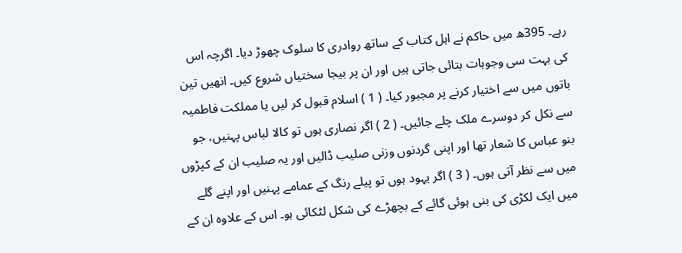رہے۔ 395ھ میں حاکم نے اہل کتاب کے ساتھ روادری کا سلوک چھوڑ دیا۔ اگرچہ اس کی بہت سی وجوہات بتائی جاتی ہیں اور ان پر بیجا سختیاں شروع کیں۔ انھیں تین باتوں میں سے اختیار کرنے پر مجبور کیا۔ ( 1 ) اسلام قبول کر لیں یا مملکت فاطمیہ سے نکل کر دوسرے ملک چلے جائیں۔ ( 2 ) اگر نصاری ہوں تو کالا لباس پہنیں، جو بنو عباس کا شعار تھا اور اپنی گردنوں وزنی صلیب ڈالیں اور یہ صلیب ان کے کپڑوں میں سے نظر آتی ہوں۔ ( 3 ) اگر یہود ہوں تو پیلے رنگ کے عمامے پہنیں اور اپنے گلے میں ایک لکڑی کی بنی ہوئی گائے کے بچھڑے کی شکل لٹکائی ہو۔ اس کے علاوہ ان کے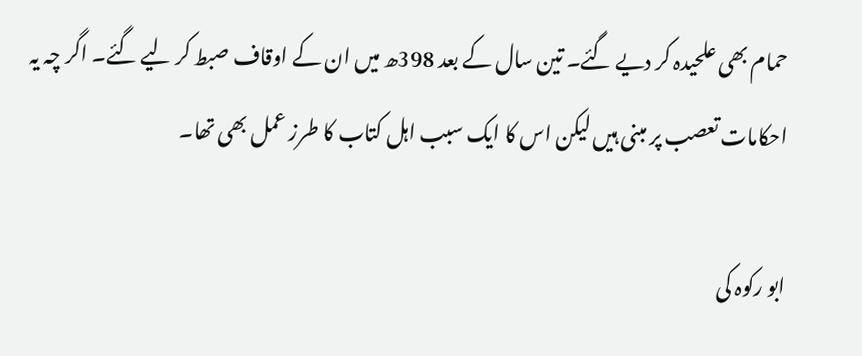حمام بھی علحیدہ کر دیے گئے۔ تین سال کے بعد 398ھ میں ان کے اوقاف صبط کر لیے گئے۔ اگر چہ یہ احکامات تعصب پر مبنی ہیں لیکن اس کا ایک سبب اہل کتاب کا طرز عمل بھی تھا۔

ابو رکوہ کی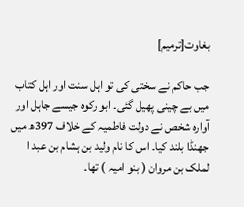بغاوت[ترمیم]

جب حاکم نے سختی کی تو اہل سنت اور اہل کتاب میں بے چینی پھیل گئی۔ ابو رکوہ جیسے جاہل اور آوارہ شخص نے دولت فاطمیہ کے خلاف 397ھ میں جھنڈا بلند کیا۔ اس کا نام ولید بن ہشام بن عبد ا لملک بن مروان ( بنو امیہ ) تھا۔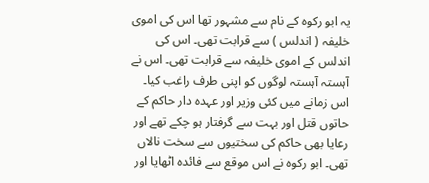یہ ابو رکوہ کے نام سے مشہور تھا اس کی اموی خلیفہ ( اندلس ) سے قرابت تھی۔ اس کی اندلس کے اموی خلیفہ سے قرابت تھی۔ اس نے آہستہ آہستہ لوگوں کو اپنی طرف راغب کیا۔ اس زمانے میں کئی وزیر اور عہدہ دار حاکم کے حاتوں قتل اور بہت سے گرفتار ہو چکے تھے اور رعایا بھی حاکم کی سختیوں سے سخت نالاں تھی۔ ابو رکوہ نے اس موقع سے فائدہ اٹھایا اور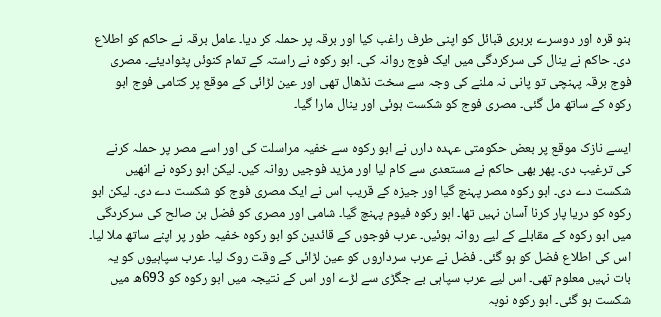بنو قرہ اور دوسرے بربری قبائل کو اپنی طرف راغب کیا اور برقہ پر حملہ کر دیا۔ عامل برقہ نے حاکم کو اطلاع دی۔ حاکم نے ینال کی سرکردگی میں ایک فوج روانہ کی۔ ابو رکوہ نے راستہ کے تمام کنوئں پٹوادیئے۔ مصری فوج برقہ پہنچی تو پانی نہ ملنے کی وجہ سے سخت نڈھال تھی اور عین لڑائی کے موقع پر کتامی فوج ابو رکوہ کے ساتھ مل گئی۔ مصری فوج کو شکست ہوئی اور ینال مارا گیا۔

ایسے نازک موقع پر بعض حکومتی عہدہ دارں نے ابو رکوہ سے خفیہ مراسلت کی اور اسے مصر پر حملہ کرنے کی ترغیب دی۔ پھر بھی حاکم نے مستعدی سے کام لیا اور مزید فوجیں روانہ کیں۔ لیکن ابو رکوہ نے انھیں شکست دے دی۔ ابو رکوہ مصر پہنچ گیا اور جیزہ کے قریب اس نے ایک مصری فوج کو شکست دے دی۔ لیکن ابو رکوہ کو دریا پار کرنا آسان نہیں تھا۔ ابو رکوہ فیوم پہنچ گیا۔ شامی اور مصری کو فضل بن صالح کی سرکردگی میں ابو رکوہ کے مقابلے کے لیے روانہ ہوئیں۔ عرب فوجوں کے قائدین کو ابو رکوہ خفیہ طور پر اپنے ساتھ ملا لیا۔ اس کی اطلاع فضل کو ہو گئی۔ فضل نے عرب سرداروں کو عین لڑائی کے وقت روک لیا۔ عرب سپاہیوں کو یہ بات نہیں معلوم تھی۔ اس لیے عرب سپاہی بے جگڑی سے لڑے اور اس کے نتیجہ میں ابو رکوہ کو 693ھ میں شکست ہو گئی۔ ابو رکوہ نوبہ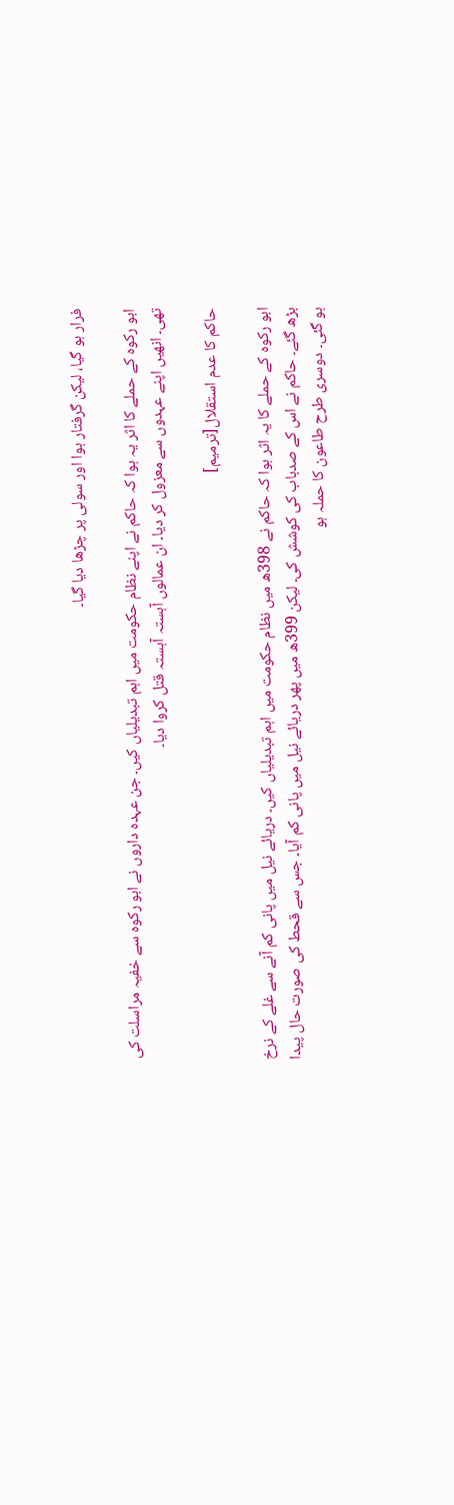فرار ہو گیا، لیکن گرفتار ہوا اور سولی پر چڑھا دیا گیا۔

ابو رکوہ کے حملے کا اثر یہ ہوا کہ حاکم نے اپنے نظام حکومت میں اہم تبدیلیاں کیں۔ جن عہدہ داروں نے ابو رکوہ سے خفیہ مراسلت کی تھی۔ انھیں اپنے عہدوں سے معزول کر دیا۔ ان عمالوں آہستہ آہستہ قتل کروا دیا۔

حاکم کا عدم استقلال[ترمیم]

ابو رکوہ کے حملے کا یہ اثر ہوا کہ حاکم نے 398ھ میں نظام حکومت میں اہم تبدیلیاں کیں۔ دریائے نیل میں پانی کم آنے سے غلے کے نرخ بڑھ گئے۔ حاکم نے اس کے صدباب کی کوشش کی۔ لیکن 399ھ میں پھر دریائے نیل میں پانی کم آیا۔ جس سے قحط کی صورت حال پیدا ہو گئی۔ دوسری طرح طاعون کا حملہ ہو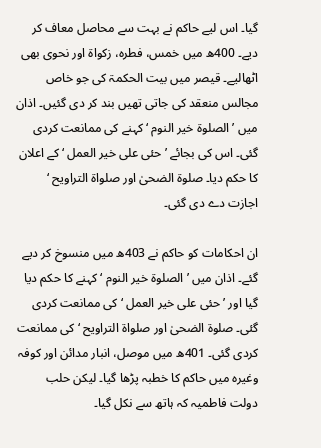گیا۔ اس لیے حاکم نے بہت سے محاصل معاف کر دیے۔ 400ھ میں خمس، فطرہ، زکواۃ اور نحوی بھی اٹھالیے۔ قیصر میں بیت الحکمۃ کی جو خاص مجالس منعقد کی جاتی تھیں بند کر دی گئیں۔ اذان میں ’ الصلوۃ خیر النوم ‘ کہنے کی ممانعت کردی گئی۔ اس کی بجائے ’ حئی علی خیر العمل ‘ کے اعلان کا حکم دیا۔ صلوۃ الضحیٰ اور صلواۃ التراویح ‘ اجازت دے دی گئی۔

ان احکامات کو حاکم نے 403ھ میں منسوخ کر دیے گئے۔ اذان میں ’ الصلوۃ خیر النوم ‘ کہنے کا حکم دیا گیا اور ’ حئی علی خیر العمل ‘ کی ممانعت کردی گئی۔ صلوۃ الضحیٰ اور صلواۃ التراویح ‘ کی ممانعت کردی گئی۔ 401ھ میں موصل، انبار مدائن اور کوفہ وغیرہ میں حاکم کا خطبہ پڑھا گیا۔ لیکن حلب دولت فاطمیہ کہ ہاتھ سے نکل گیا۔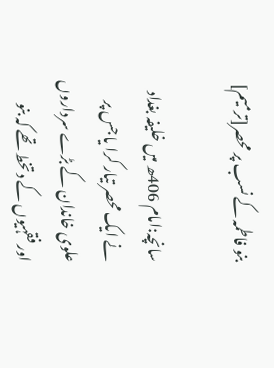بنو فاطمہ کے نسب پر محصر[ترمیم]

سانچہ:امام 406ھ میں خلیفہ بغداد نے ایک محصر تیار کرا یا جس پر علوی خاندان کے بڑے سرداروں اور فقہیوں کے دتخط تھے کہ بنو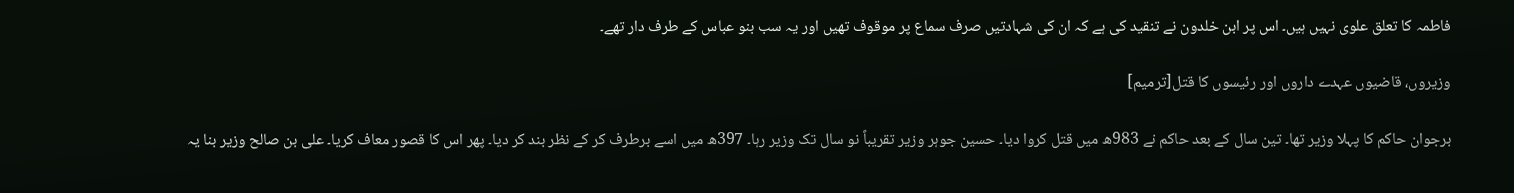فاطمہ کا تعلق علوی نہیں ہیں۔ اس پر ابن خلدون نے تنقید کی ہے کہ ان کی شہادتیں صرف سماع پر موقوف تھیں اور یہ سب بنو عباس کے طرف دار تھے۔

وزیروں، قاضیوں عہدے داروں اور رئیسوں کا قتل[ترمیم]

برجوان حاکم کا پہلا وزیر تھا۔ تین سال کے بعد حاکم نے 983ھ میں قتل کروا دیا۔ حسین جوہر وزیر تقریباً نو سال تک وزیر رہا۔ 397ھ میں اسے برطرف کر کے نظر بند کر دیا۔ پھر اس کا قصور معاف کریا۔ علی بن صالح وزیر بنا یہ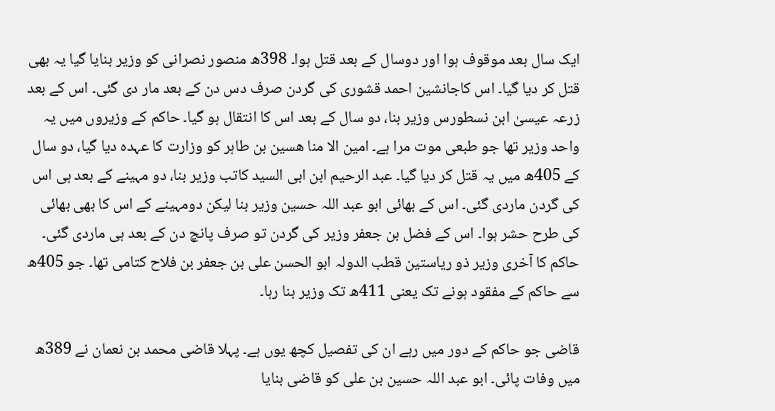ایک سال بعد موقوف ہوا اور دوسال کے بعد قتل ہوا۔ 398ھ منصور نصرانی کو وزیر بنایا گیا یہ بھی قتل کر دیا گیا۔ اس کاجانشین احمد قشوری کی گردن صرف دس دن کے بعد مار دی گئی۔ اس کے بعد زرعہ عیسیٰ ابن نسطورس وزیر بنا، دو سال کے بعد اس کا انتقال ہو گیا۔ حاکم کے وزیروں میں یہ واحد وزیر تھا جو طبعی موت مرا ہے۔ امین الا منا ھسین بن طاہر کو وزارت کا عہدہ دیا گیا، دو سال کے 405ھ میں یہ قتل کر دیا گیا۔ عبد الرحیم ابن ابی السید کاتب وزیر بنا، دو مہینے کے بعد ہی اس کی گردن ماردی گئی۔ اس کے بھائی ابو عبد اللہ حسین وزیر بنا لیکن دومہینے کے اس کا بھی بھائی کی طرح حشر ہوا۔ اس کے فضل بن جعفر وزیر کی گردن تو صرف پانچ دن کے بعد ہی ماردی گئی۔ حاکم کا آخری وزیر ذو ریاستین قطب الدولہ ابو الحسن علی بن جعفر بن فلاح کتامی تھا۔ جو 405ھ سے حاکم کے مفقود ہونے تک یعنی 411ھ تک وزیر بنا رہا۔

قاضی جو حاکم کے دور میں رہے ان کی تفصیل کچھ یوں ہے۔ پہلا قاضی محمد بن نعمان نے 389ھ میں وفات پائی۔ ابو عبد اللہ حسین بن علی کو قاضی بنایا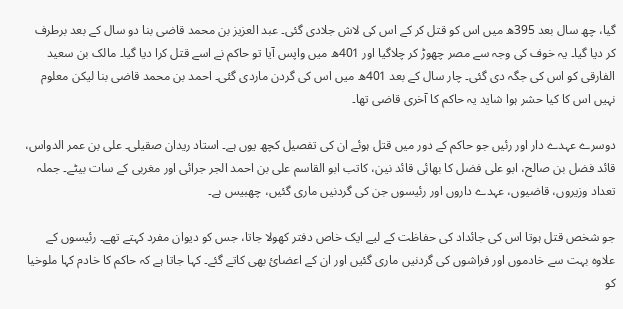گیا، چھ سال بعد 395ھ میں اس کو قتل کر کے اس کی لاش جلادی گئی۔ عبد العزیز بن محمد قاضی بنا دو سال کے بعد برطرف کر دیا گیا۔ یہ خوف کی وجہ سے مصر چھوڑ کر چلاگیا اور 401ھ میں واپس آیا تو حاکم نے اسے قتل کرا دیا گیا۔ مالک بن سعید الفارقی کو اس کی جگہ دی گئی۔ چار سال کے بعد 401ھ میں اس کی گردن ماردی گئی۔ احمد بن محمد قاضی بنا لیکن معلوم نہیں اس کا کیا حشر ہوا شاید یہ حاکم کا آخری قاضی تھا۔

دوسرے عہدے دار اور رئیں جو حاکم کے دور میں قتل ہوئے ان کی تفصیل کچھ یوں ہے۔ استاد ریدان صقیلی۔ علی بن عمر الدواس، قائد فضل بن صالح، ابو علی فضل کا بھائی قائد نین، کاتب ابو القاسم علی بن احمد الجر جرائی اور مغربی کے سات بیٹے۔ جملہ تعداد وزیروں، قاضیوں، عہدے داروں اور رئیسوں جن کی گردنیں ماری گئیں، چھبیس ہے۔

جو شخص قتل ہوتا اس کی جائداد کی حفاظت کے لیے ایک خاص دفتر کھولا جاتا، جس کو دیوان مفرد کہتے تھے۔ رئیسوں کے علاوہ بہت سے خادموں اور فراشوں کی گردنیں ماری گئیں اور ان کے اعضائ بھی کاتے گئے۔ کہا جاتا ہے کہ حاکم کا خادم کہا ملوخیا کو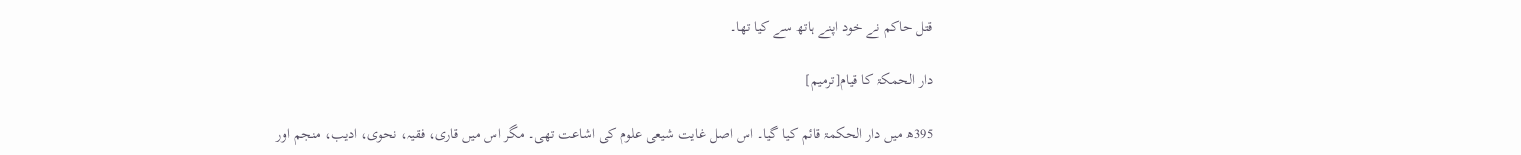قتل حاکم نے خود اپنے ہاتھ سے کیا تھا۔

دار الحمکۃ کا قیام[ترمیم]

395ھ میں دار الحکمۃ قائم کیا گیا۔ اس اصل غایت شیعی علوم کی اشاعت تھی۔ مگر اس میں قاری، فقیہ، نحوی، ادیب، منجم اور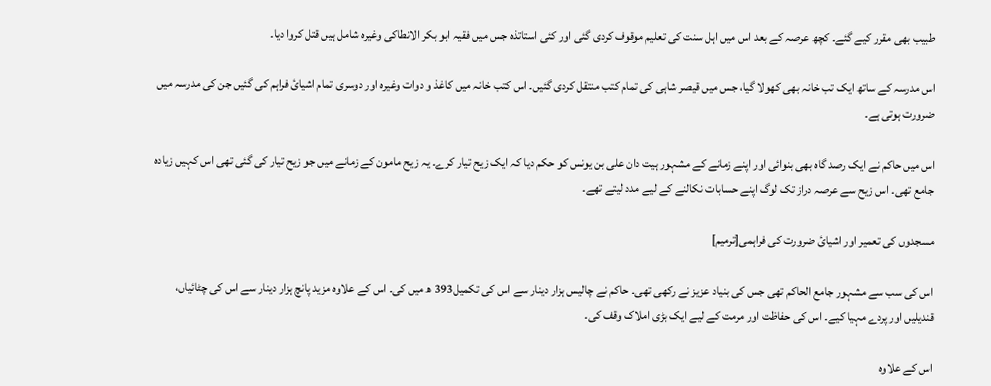طبیب بھی مقرر کیے گئے۔ کچھ عرصہ کے بعد اس میں اہل سنت کی تعلیم موقوف کردی گئی اور کئی استاتذہ جس میں فقیہ ابو بکر الانطاکی وغیرہ شامل ہیں قتل کروا دیا۔

اس مدرسہ کے ساتھ ایک تب خانہ بھی کھولا گیا، جس میں قیصر شاہی کی تمام کتب منتقل کردی گئیں۔ اس کتب خانہ میں کاغذ و دوات وغیرہ اور دوسری تمام اشیائ فراہم کی گئیں جن کی مدرسہ میں ضرورت ہوتی ہے۔

اس میں حاکم نے ایک رصد گاہ بھی بنوائی اور اپنے زمانے کے مشہور ہیت دان علی بن یونس کو حکم دیا کہ ایک زیح تیار کرے۔ یہ زیح مامون کے زمانے میں جو زیح تیار کی گئی تھی اس کہیں زیادہ جامع تھی۔ اس زیح سے عرصہ دراز تک لوگ اپنے حسابات نکالنے کے لیے مدد لیتے تھے۔

مسجدوں کی تعمیر اور اشیائ ضرورت کی فراہمی[ترمیم]

اس کی سب سے مشہور جامع الحاکم تھی جس کی بنیاد عزیز نے رکھی تھی۔ حاکم نے چالیس ہزار دینار سے اس کی تکمیل393 ھ میں کی۔ اس کے علاوہ مزید پانچ ہزار دینار سے اس کی چٹائیاں، قندیلیں اور پردے مہیا کیے۔ اس کی حفاظت اور مرمت کے لیے ایک بڑی املاک وقف کی۔

اس کے علاوہ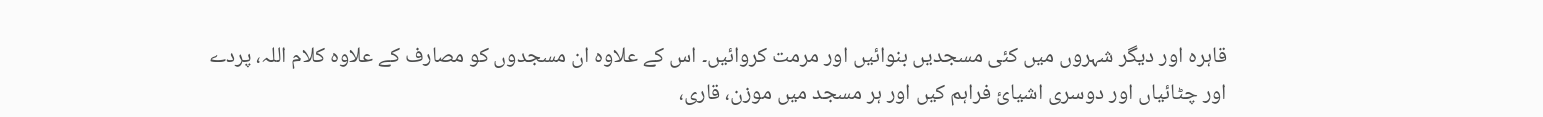قاہرہ اور دیگر شہروں میں کئی مسجدیں بنوائیں اور مرمت کروائیں۔ اس کے علاوہ ان مسجدوں کو مصارف کے علاوہ کلام اللہ، پردے اور چٹائیاں اور دوسری اشیائ فراہم کیں اور ہر مسجد میں موزن، قاری،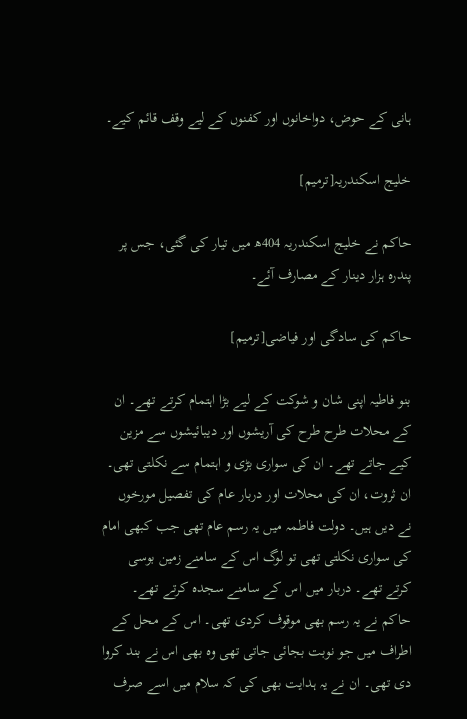ہانی کے حوض، دواخانوں اور کفنوں کے لیے وقف قائم کیے۔

خلیج اسکندریہ[ترمیم]

حاکم نے خلیج اسکندریہ 404ھ میں تیار کی گئی، جس پر پندرہ ہزار دینار کے مصارف آئے۔

حاکم کی سادگی اور فیاضی[ترمیم]

بنو فاطیہ اپنی شان و شوکت کے لیے بڑا اہتمام کرتے تھے۔ ان کے محلات طرح طرح کی آریشوں اور دیبائیشوں سے مزین کیے جاتے تھے۔ ان کی سواری بڑی و اہتمام سے نکلتی تھی۔ ان ثروت، ان کی محلات اور دربار عام کی تفصیل مورخوں نے دیں ہیں۔ دولت فاطمہ میں یہ رسم عام تھی جب کبھی امام کی سواری نکلتی تھی تو لوگ اس کے سامنے زمین بوسی کرتے تھے۔ دربار میں اس کے سامنے سجدہ کرتے تھے۔ حاکم نے یہ رسم بھی موقوف کردی تھی۔ اس کے محل کے اطراف میں جو نوبت بجائی جاتی تھی وہ بھی اس نے بند کروا دی تھی۔ ان نے یہ ہدایت بھی کی کہ سلام میں اسے صرف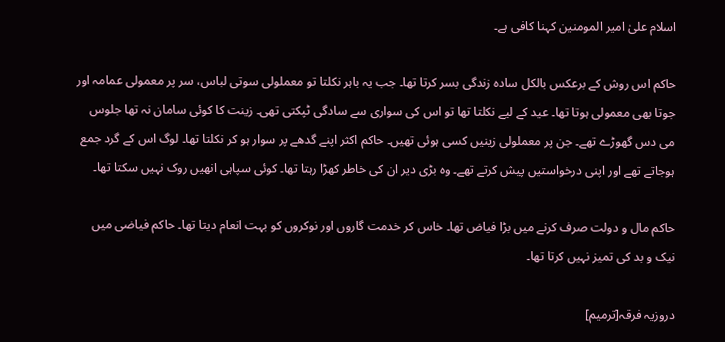اسلام علیٰ امیر المومنین کہنا کافی ہے۔

حاکم اس روش کے برعکس بالکل سادہ زندگی بسر کرتا تھا۔ جب یہ باہر نکلتا تو معملولی سوتی لباس، سر پر معمولی عمامہ اور جوتا بھی معمولی ہوتا تھا۔ عید کے لیے نکلتا تھا تو اس کی سواری سے سادگی ٹپکتی تھی۔ زینت کا کوئی سامان نہ تھا جلوس می دس گھوڑے تھے۔ جن پر معملولی زینیں کسی ہوئی تھیں۔ حاکم اکثر اپنے گدھے پر سوار ہو کر نکلتا تھا۔ لوگ اس کے گرد جمع ہوجاتے تھے اور اپنی درخواستیں پیش کرتے تھے۔ وہ بڑی دیر ان کی خاطر کھڑا رہتا تھا۔ کوئی سپاہی انھیں روک نہیں سکتا تھا۔

حاکم مال و دولت صرف کرنے میں بڑا فیاض تھا۔ خاس کر خدمت گاروں اور نوکروں کو بہت انعام دیتا تھا۔ حاکم فیاضی میں نیک و بد کی تمیز نہیں کرتا تھا۔

دروزیہ فرقہ[ترمیم]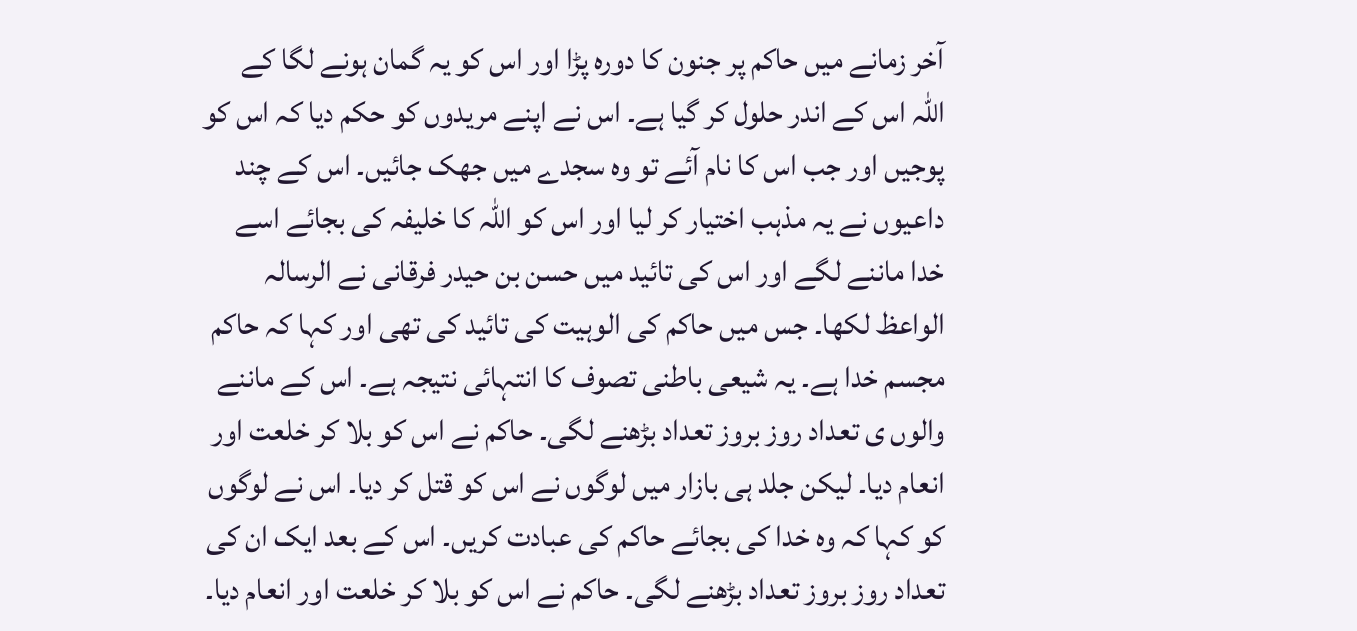آخر زمانے میں حاکم پر جنون کا دورہ پڑا اور اس کو یہ گمان ہونے لگا کے اللہ اس کے اندر حلول کر گیا ہے۔ اس نے اپنے مریدوں کو حکم دیا کہ اس کو پوجیں اور جب اس کا نام آئے تو وہ سجدے میں جھک جائیں۔ اس کے چند داعیوں نے یہ مذہب اختیار کر لیا اور اس کو اللہ کا خلیفہ کی بجائے اسے خدا ماننے لگے اور اس کی تائید میں حسن بن حیدر فرقانی نے الرسالہ الواعظ لکھا۔ جس میں حاکم کی الوہیت کی تائید کی تھی اور کہا کہ حاکم مجسم خدا ہے۔ یہ شیعی باطنی تصوف کا انتہائی نتیجہ ہے۔ اس کے ماننے والوں ی تعداد روز بروز تعداد بڑھنے لگی۔ حاکم نے اس کو بلا کر خلعت اور انعام دیا۔ لیکن جلد ہی بازار میں لوگوں نے اس کو قتل کر دیا۔ اس نے لوگوں کو کہا کہ وہ خدا کی بجائے حاکم کی عبادت کریں۔ اس کے بعد ایک ان کی تعداد روز بروز تعداد بڑھنے لگی۔ حاکم نے اس کو بلا کر خلعت اور انعام دیا۔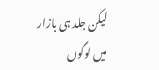لیکن جلد ہی بازار میں لوگوں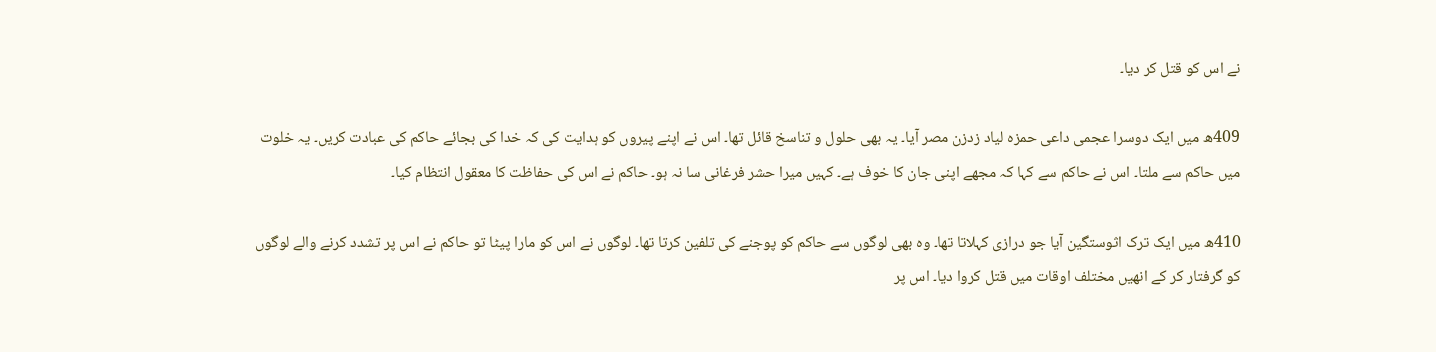نے اس کو قتل کر دیا۔

409ھ میں ایک دوسرا عجمی داعی حمزہ لیاد زدزن مصر آیا۔ یہ بھی حلول و تناسخ قائل تھا۔ اس نے اپنے پیروں کو ہدایت کی کہ خدا کی بجائے حاکم کی عبادت کریں۔ یہ خلوت میں حاکم سے ملتا۔ اس نے حاکم سے کہا کہ مجھے اپنی جان کا خوف ہے۔ کہیں میرا حشر فرغانی سا نہ ہو۔ حاکم نے اس کی حفاظت کا معقول انتظام کیا۔

410ھ میں ایک ترک اثوستگین آیا جو درازی کہلاتا تھا۔ وہ بھی لوگوں سے حاکم کو پوجنے کی تلفین کرتا تھا۔ لوگوں نے اس کو مارا پیٹا تو حاکم نے اس پر تشدد کرنے والے لوگوں کو گرفتار کر کے انھیں مختلف اوقات میں قتل کروا دیا۔ اس پر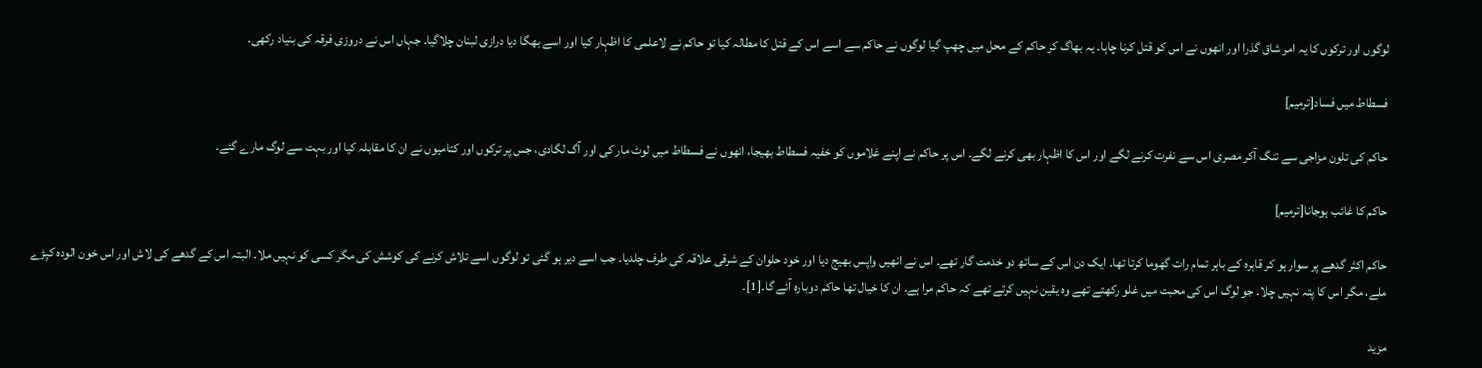لوگوں اور ترکوں کا یہ امر شاق گذرا اور انھوں نے اس کو قتل کرنا چاہا۔ یہ بھاگ کر حاکم کے محل میں چھپ گیا لوگوں نے حاکم سے اسے اس کے قتل کا مطالہ کیا تو حاکم نے لاعلمی کا اظہار کیا اور اسے بھگا دیا درازی لبنان چلاگیا۔ جہاں اس نے دروزی فرقہ کی بنیاد رکھی۔

فسطاط میں فساد[ترمیم]

حاکم کی تلون مزاجی سے تنگ آکر مصری اس سے نفرت کرنے لگے اور اس کا اظہار بھی کرنے لگے۔ اس پر حاکم نے اپنے غلاموں کو خفیہ فسطاط بھیجا، انھوں نے فسطاط میں لوٹ مار کی اور آگ لگادی، جس پر ترکوں اور کتامیوں نے ان کا مقابلہ کیا اور بہت سے لوگ مارے گئے۔

حاکم کا غائب ہوجانا[ترمیم]

حاکم اکثر گدھے پر سوار ہو کر قاہرہ کے باہر تمام رات گھوما کرتا تھا۔ ایک دن اس کے ساتھ دو خدمت گار تھے۔ اس نے انھیں واپس بھیج دیا اور خود حلوان کے شرقی علاقہ کی طرف چلدیا۔ جب اسے دیر ہو گئی تو لوگوں اسے تلاش کرنے کی کوشش کی مگر کسی کو نہیں ملا۔ البتہ اس کے گدھے کی لاش اور اس خون الودہ کپڑے ملے، مگر اس کا پتہ نہیں چلا۔ جو لوگ اس کی محبت میں غلو رکھتے تھے وہ یقین نہیں کرتے تھے کہ حاکم مرا ہے۔ ان کا خیال تھا حاکم دوبارہ آئے گا۔[1]۔

مزید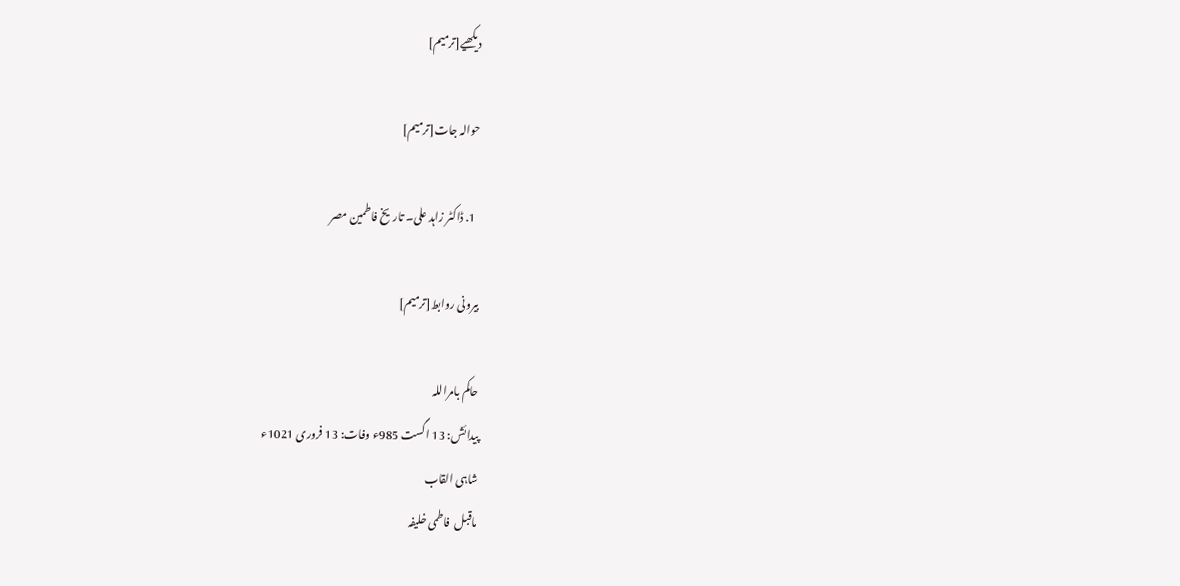دیکھیے[ترمیم]

حوالہ جات[ترمیم]

  1. ڈاکٹر زاہد علی۔ تاریخ فاطمین مصر

بیرونی روابط[ترمیم]

حاکم بامراللہ
پیدائش: 13 اگست 985ء وفات: 13 فروری 1021ء
شاہی القاب
ماقبل  فاطمی خلیفہ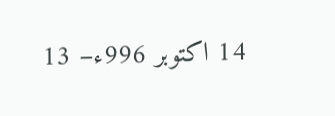14 اکتوبر 996ء– 13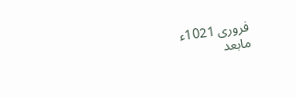فروری 1021ء
مابعد